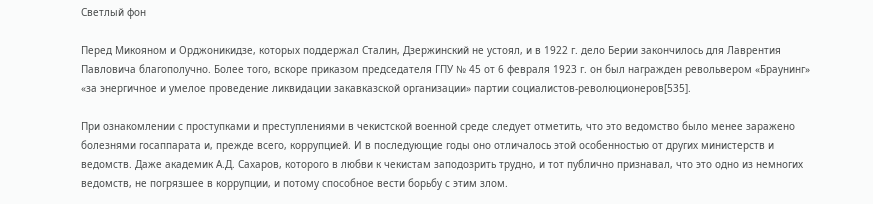Светлый фон

Перед Микояном и Орджоникидзе, которых поддержал Сталин, Дзержинский не устоял, и в 1922 г. дело Берии закончилось для Лаврентия Павловича благополучно. Более того, вскоре приказом председателя ГПУ № 45 от 6 февраля 1923 г. он был награжден револьвером «Браунинг» «за энергичное и умелое проведение ликвидации закавказской организации» партии социалистов-революционеров[535].

При ознакомлении с проступками и преступлениями в чекистской военной среде следует отметить, что это ведомство было менее заражено болезнями госаппарата и, прежде всего, коррупцией. И в последующие годы оно отличалось этой особенностью от других министерств и ведомств. Даже академик А.Д. Сахаров, которого в любви к чекистам заподозрить трудно, и тот публично признавал, что это одно из немногих ведомств, не погрязшее в коррупции, и потому способное вести борьбу с этим злом.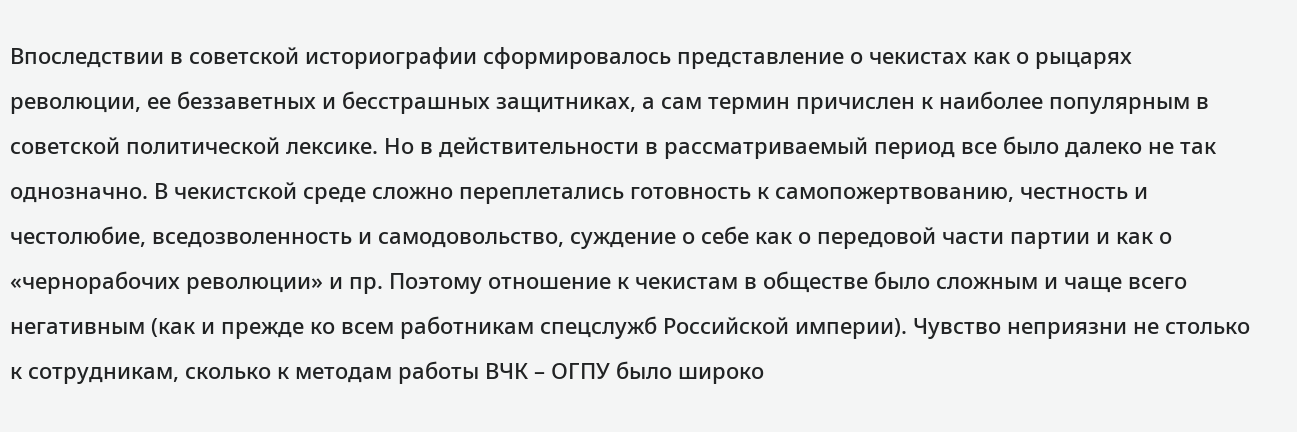Впоследствии в советской историографии сформировалось представление о чекистах как о рыцарях революции, ее беззаветных и бесстрашных защитниках, а сам термин причислен к наиболее популярным в советской политической лексике. Но в действительности в рассматриваемый период все было далеко не так однозначно. В чекистской среде сложно переплетались готовность к самопожертвованию, честность и честолюбие, вседозволенность и самодовольство, суждение о себе как о передовой части партии и как о «чернорабочих революции» и пр. Поэтому отношение к чекистам в обществе было сложным и чаще всего негативным (как и прежде ко всем работникам спецслужб Российской империи). Чувство неприязни не столько к сотрудникам, сколько к методам работы ВЧК – ОГПУ было широко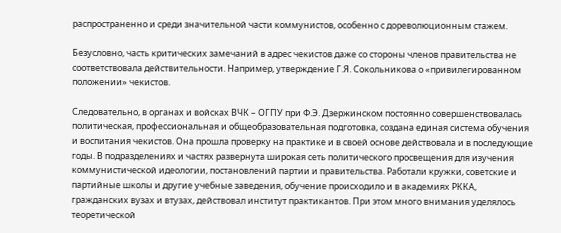распространенно и среди значительной части коммунистов, особенно с дореволюционным стажем.

Безусловно, часть критических замечаний в адрес чекистов даже со стороны членов правительства не соответствовала действительности. Например, утверждение Г.Я. Сокольникова о «привилегированном положении» чекистов.

Следовательно, в органах и войсках ВЧК – ОГПУ при Ф.Э. Дзержинском постоянно совершенствовалась политическая, профессиональная и общеобразовательная подготовка, создана единая система обучения и воспитания чекистов. Она прошла проверку на практике и в своей основе действовала и в последующие годы. В подразделениях и частях развернута широкая сеть политического просвещения для изучения коммунистической идеологии, постановлений партии и правительства. Работали кружки, советские и партийные школы и другие учебные заведения, обучение происходило и в академиях РККА, гражданских вузах и втузах, действовал институт практикантов. При этом много внимания уделялось теоретической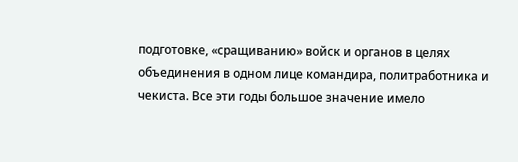подготовке, «сращиванию» войск и органов в целях объединения в одном лице командира, политработника и чекиста. Все эти годы большое значение имело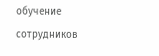обучение сотрудников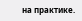на практике.